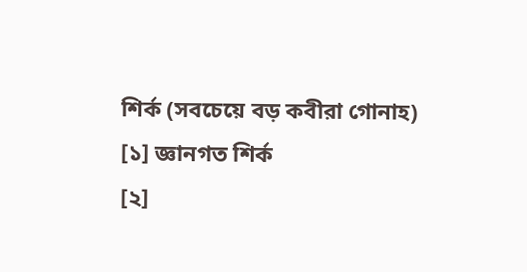শির্ক (সবচেয়ে বড় কবীরা গোনাহ)
[১] জ্ঞানগত শির্ক
[২]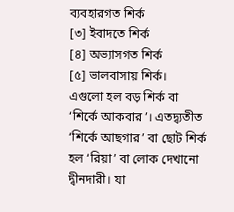ব্যবহারগত শির্ক
[৩] ইবাদতে শির্ক
[৪] অভ্যাসগত শির্ক
[৫] ভালবাসায় শির্ক।
এগুলো হল বড় শির্ক বা ‘শির্কে আকবার’। এতদ্ব্যতীত ‘শির্কে আছগার’ বা ছোট শির্ক হল ‘রিয়া’ বা লোক দেখানো দ্বীনদারী। যা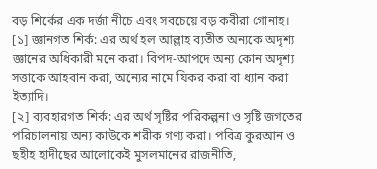বড় শির্কের এক দর্জা নীচে এবং সবচেয়ে বড় কবীরা গোনাহ।
[১] জ্ঞানগত শির্ক: এর অর্থ হল আল্লাহ ব্যতীত অন্যকে অদৃশ্য জ্ঞানের অধিকারী মনে করা। বিপদ-আপদে অন্য কোন অদৃশ্য সত্তাকে আহবান করা, অন্যের নামে যিকর করা বা ধ্যান করা ইত্যাদি।
[২] ব্যবহারগত শির্ক: এর অর্থ সৃষ্টির পরিকল্পনা ও সৃষ্টি জগতের পরিচালনায় অন্য কাউকে শরীক গণ্য করা। পবিত্র কুরআন ও ছহীহ হাদীছের আলোকেই মুসলমানের রাজনীতি,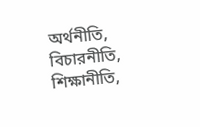অর্থনীতি, বিচারনীতি, শিক্ষানীতি,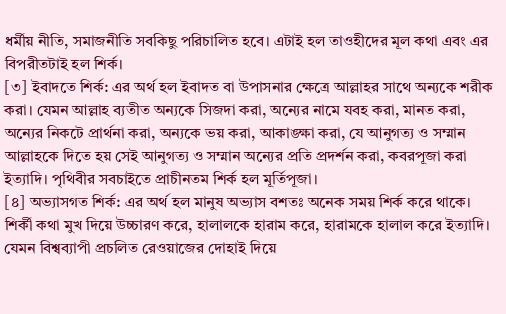ধর্মীয় নীতি, সমাজনীতি সবকিছু পরিচালিত হবে। এটাই হল তাওহীদের মূল কথা এবং এর বিপরীতটাই হল শির্ক।
[৩] ইবাদতে শির্ক: এর অর্থ হল ইবাদত বা উপাসনার ক্ষেত্রে আল্লাহর সাথে অন্যকে শরীক করা। যেমন আল্লাহ ব্যতীত অন্যকে সিজদা করা, অন্যের নামে যবহ করা, মানত করা, অন্যের নিকটে প্রার্থনা করা, অন্যকে ভয় করা, আকাঙ্ক্ষা করা, যে আনুগত্য ও সম্মান আল্লাহকে দিতে হয় সেই আনুগত্য ও সম্মান অন্যের প্রতি প্রদর্শন করা, কবরপূজা করা ইত্যাদি। পৃথিবীর সবচাইতে প্রাচীনতম শির্ক হল মূর্তিপূজা।
[৪] অভ্যাসগত শির্ক: এর অর্থ হল মানুষ অভ্যাস বশতঃ অনেক সময় শির্ক করে থাকে। শির্কী কথা মুখ দিয়ে উচ্চারণ করে, হালালকে হারাম করে, হারামকে হালাল করে ইত্যাদি। যেমন বিশ্বব্যাপী প্রচলিত রেওয়াজের দোহাই দিয়ে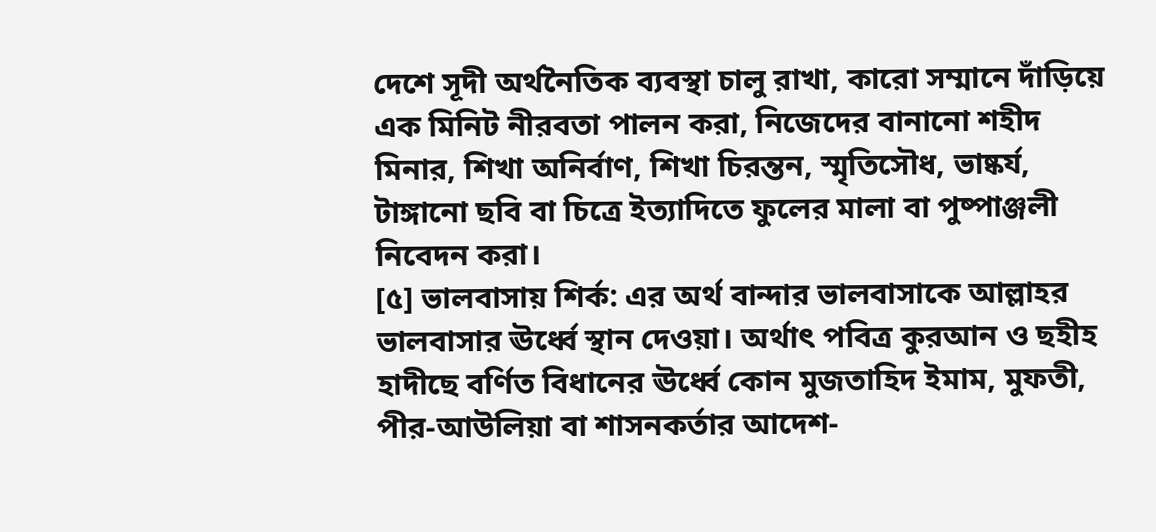দেশে সূদী অর্থনৈতিক ব্যবস্থা চালু রাখা, কারো সম্মানে দাঁড়িয়ে এক মিনিট নীরবতা পালন করা, নিজেদের বানানো শহীদ মিনার, শিখা অনির্বাণ, শিখা চিরন্তন, স্মৃতিসৌধ, ভাষ্কর্য, টাঙ্গানো ছবি বা চিত্রে ইত্যাদিতে ফুলের মালা বা পুষ্পাঞ্জলী নিবেদন করা।
[৫] ভালবাসায় শির্ক: এর অর্থ বান্দার ভালবাসাকে আল্লাহর ভালবাসার ঊর্ধ্বে স্থান দেওয়া। অর্থাৎ পবিত্র কুরআন ও ছহীহ হাদীছে বর্ণিত বিধানের ঊর্ধ্বে কোন মুজতাহিদ ইমাম, মুফতী, পীর-আউলিয়া বা শাসনকর্তার আদেশ-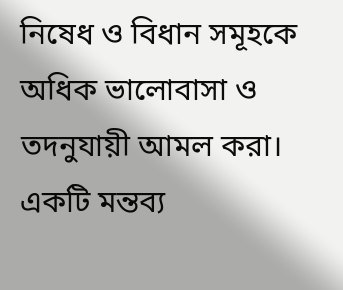নিষেধ ও বিধান সমূহকে অধিক ভালোবাসা ও তদনুযায়ী আমল করা।
একটি মন্তব্য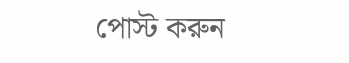পোস্ট করুন